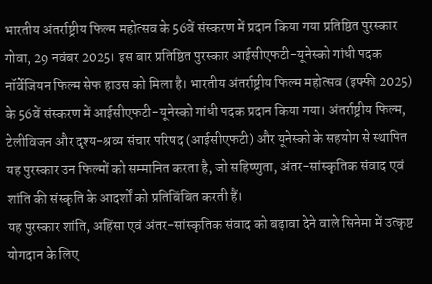भारतीय अंतर्राष्ट्रीय फिल्म महोत्सव के 56वें संस्करण में प्रदान किया गया प्रतिष्ठित पुरस्कार
गोवा, 29 नवंबर 2025। इस बार प्रतिष्ठित पुरस्कार आईसीएफटी-यूनेस्को गांधी पदक नॉर्वेजियन फिल्म सेफ हाउस को मिला है। भारतीय अंतर्राष्ट्रीय फिल्म महोत्सव (इफ्फी 2025) के 56वें संस्करण में आईसीएफटी-यूनेस्को गांधी पदक प्रदान किया गया। अंतर्राष्ट्रीय फिल्म, टेलीविजन और दृश्य-श्रव्य संचार परिषद (आईसीएफटी) और यूनेस्को के सहयोग से स्थापित यह पुरस्कार उन फिल्मों को सम्मानित करता है, जो सहिष्णुता, अंतर-सांस्कृतिक संवाद एवं शांति की संस्कृति के आदर्शों को प्रतिबिंबित करती हैं।
यह पुरस्कार शांति, अहिंसा एवं अंतर-सांस्कृतिक संवाद को बढ़ावा देने वाले सिनेमा में उत्कृष्ट योगदान के लिए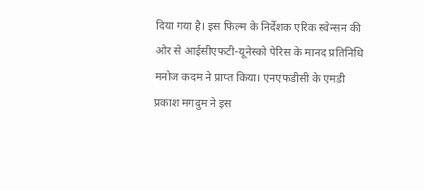दिया गया है। इस फिल्म के निर्देशक एरिक स्वेन्सन की ओर से आईसीएफटी-यूनेस्को पेरिस के मानद प्रतिनिधि मनोज कदम ने प्राप्त किया। एनएफडीसी के एमडी प्रकाश मगदुम ने इस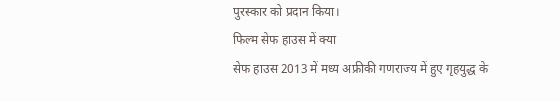पुरस्कार को प्रदान किया।
फिल्म सेफ हाउस में क्या
सेफ हाउस 2013 में मध्य अफ्रीकी गणराज्य में हुए गृहयुद्ध के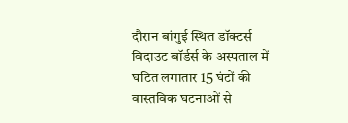दौरान बांगुई स्थित डॉक्टर्स विदाउट बॉर्डर्स के अस्पताल में घटित लगातार 15 घंटों की वास्तविक घटनाओं से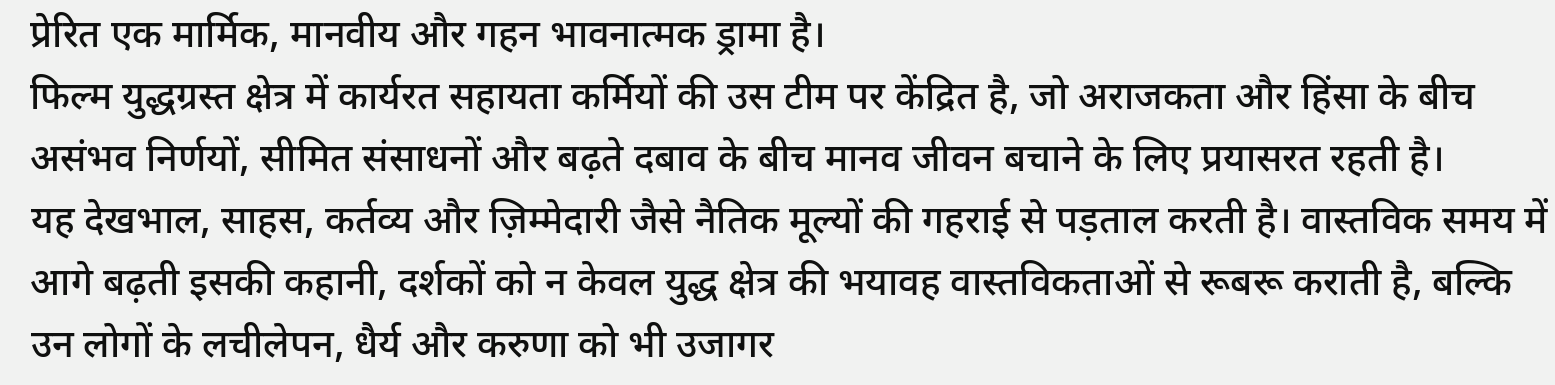प्रेरित एक मार्मिक, मानवीय और गहन भावनात्मक ड्रामा है।
फिल्म युद्धग्रस्त क्षेत्र में कार्यरत सहायता कर्मियों की उस टीम पर केंद्रित है, जो अराजकता और हिंसा के बीच असंभव निर्णयों, सीमित संसाधनों और बढ़ते दबाव के बीच मानव जीवन बचाने के लिए प्रयासरत रहती है।
यह देखभाल, साहस, कर्तव्य और ज़िम्मेदारी जैसे नैतिक मूल्यों की गहराई से पड़ताल करती है। वास्तविक समय में आगे बढ़ती इसकी कहानी, दर्शकों को न केवल युद्ध क्षेत्र की भयावह वास्तविकताओं से रूबरू कराती है, बल्कि उन लोगों के लचीलेपन, धैर्य और करुणा को भी उजागर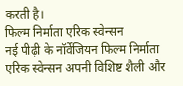करती है।
फिल्म निर्माता एरिक स्वेन्सन
नई पीढ़ी के नॉर्वेजियन फिल्म निर्माता एरिक स्वेन्सन अपनी विशिष्ट शैली और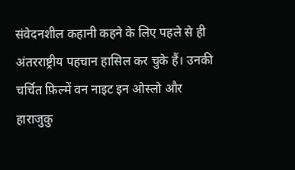संवेदनशील कहानी कहने के लिए पहले से ही अंतरराष्ट्रीय पहचान हासिल कर चुके हैं। उनकी चर्चित फ़िल्में वन नाइट इन ओस्लो और हाराजुकु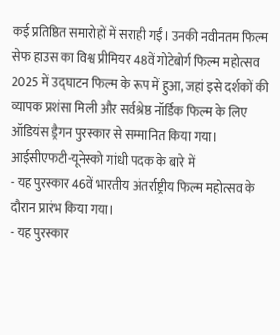कई प्रतिष्ठित समारोहों में सराही गईं। उनकी नवीनतम फिल्म सेफ हाउस का विश्व प्रीमियर 48वें गोटेबोर्ग फिल्म महोत्सव 2025 में उद्घाटन फिल्म के रूप में हुआ, जहां इसे दर्शकों की व्यापक प्रशंसा मिली और सर्वश्रेष्ठ नॉर्डिक फिल्म के लिए ऑडियंस ड्रैगन पुरस्कार से सम्मानित किया गया।
आईसीएफटी-यूनेस्को गांधी पदक के बारे में
- यह पुरस्कार 46वें भारतीय अंतर्राष्ट्रीय फिल्म महोत्सव के दौरान प्रारंभ किया गया।
- यह पुरस्कार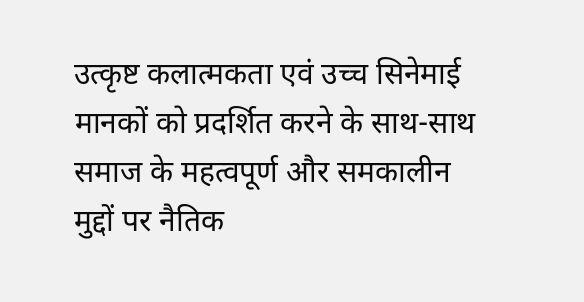उत्कृष्ट कलात्मकता एवं उच्च सिनेमाई मानकों को प्रदर्शित करने के साथ-साथ समाज के महत्वपूर्ण और समकालीन मुद्दों पर नैतिक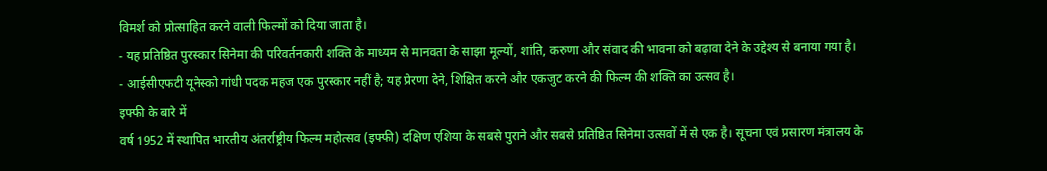विमर्श को प्रोत्साहित करने वाली फिल्मों को दिया जाता है।
- यह प्रतिष्ठित पुरस्कार सिनेमा की परिवर्तनकारी शक्ति के माध्यम से मानवता के साझा मूल्यों, शांति, करुणा और संवाद की भावना को बढ़ावा देने के उद्देश्य से बनाया गया है।
- आईसीएफटी यूनेस्को गांधी पदक महज एक पुरस्कार नहीं है; यह प्रेरणा देने, शिक्षित करने और एकजुट करने की फिल्म की शक्ति का उत्सव है।
इफ्फी के बारे में
वर्ष 1952 में स्थापित भारतीय अंतर्राष्ट्रीय फिल्म महोत्सव (इफ्फी) दक्षिण एशिया के सबसे पुराने और सबसे प्रतिष्ठित सिनेमा उत्सवों में से एक है। सूचना एवं प्रसारण मंत्रालय के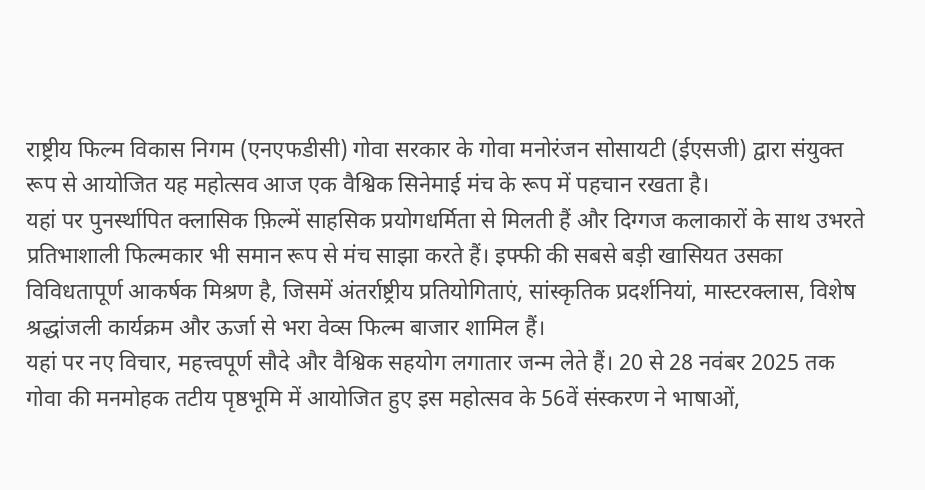राष्ट्रीय फिल्म विकास निगम (एनएफडीसी) गोवा सरकार के गोवा मनोरंजन सोसायटी (ईएसजी) द्वारा संयुक्त रूप से आयोजित यह महोत्सव आज एक वैश्विक सिनेमाई मंच के रूप में पहचान रखता है।
यहां पर पुनर्स्थापित क्लासिक फ़िल्में साहसिक प्रयोगधर्मिता से मिलती हैं और दिग्गज कलाकारों के साथ उभरते प्रतिभाशाली फिल्मकार भी समान रूप से मंच साझा करते हैं। इफ्फी की सबसे बड़ी खासियत उसका विविधतापूर्ण आकर्षक मिश्रण है, जिसमें अंतर्राष्ट्रीय प्रतियोगिताएं, सांस्कृतिक प्रदर्शनियां, मास्टरक्लास, विशेष श्रद्धांजली कार्यक्रम और ऊर्जा से भरा वेव्स फिल्म बाजार शामिल हैं।
यहां पर नए विचार, महत्त्वपूर्ण सौदे और वैश्विक सहयोग लगातार जन्म लेते हैं। 20 से 28 नवंबर 2025 तक गोवा की मनमोहक तटीय पृष्ठभूमि में आयोजित हुए इस महोत्सव के 56वें संस्करण ने भाषाओं,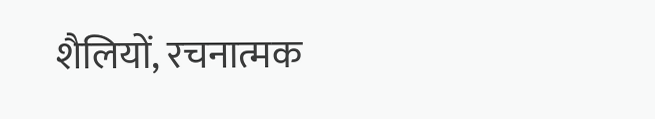शैलियों, रचनात्मक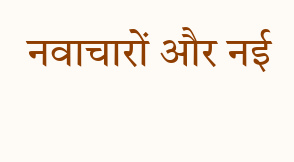नवाचारों और नई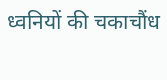ध्वनियों की चकाचौंध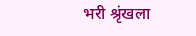भरी श्रृंखला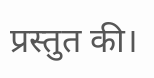प्रस्तुत की।